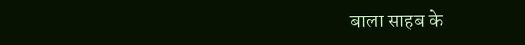बाला साहब के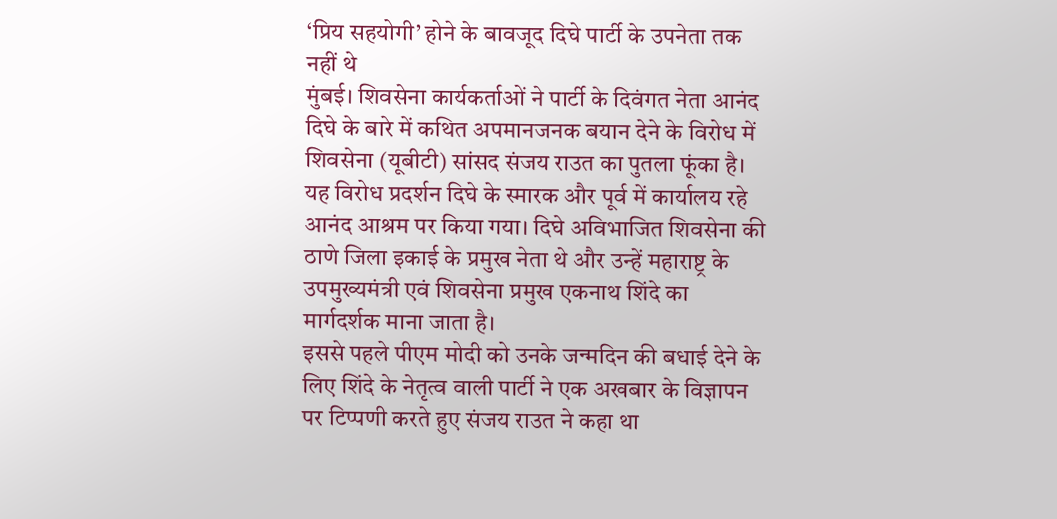‘प्रिय सहयोगी’ होने के बावजूद दिघे पार्टी के उपनेता तक नहीं थे
मुंबई। शिवसेना कार्यकर्ताओं ने पार्टी के दिवंगत नेता आनंद दिघे के बारे में कथित अपमानजनक बयान देने के विरोध में शिवसेना (यूबीटी) सांसद संजय राउत का पुतला फूंका है। यह विरोध प्रदर्शन दिघे के स्मारक और पूर्व में कार्यालय रहे आनंद आश्रम पर किया गया। दिघे अविभाजित शिवसेना की ठाणे जिला इकाई के प्रमुख नेता थे और उन्हें महाराष्ट्र के उपमुख्यमंत्री एवं शिवसेना प्रमुख एकनाथ शिंदे का मार्गदर्शक माना जाता है।
इससे पहले पीएम मोदी को उनके जन्मदिन की बधाई देने के लिए शिंदे के नेतृत्व वाली पार्टी ने एक अखबार के विज्ञापन पर टिप्पणी करते हुए संजय राउत ने कहा था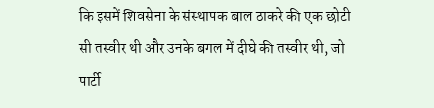कि इसमें शिवसेना के संस्थापक बाल ठाकरे की एक छोटी सी तस्वीर थी और उनके बगल में दीघे की तस्वीर थी, जो पार्टी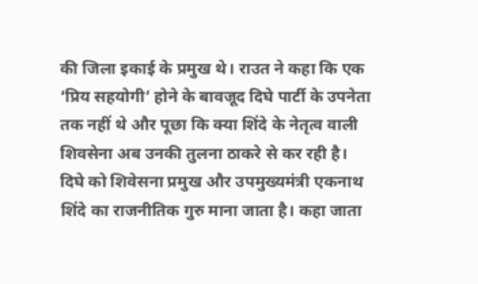की जिला इकाई के प्रमुख थे। राउत ने कहा कि एक ‘प्रिय सहयोगी’ होने के बावजूद दिघे पार्टी के उपनेता तक नहीं थे और पूछा कि क्या शिंदे के नेतृत्व वाली शिवसेना अब उनकी तुलना ठाकरे से कर रही है।
दिघे को शिवेसना प्रमुख और उपमुख्यमंत्री एकनाथ शिंदे का राजनीतिक गुरु माना जाता है। कहा जाता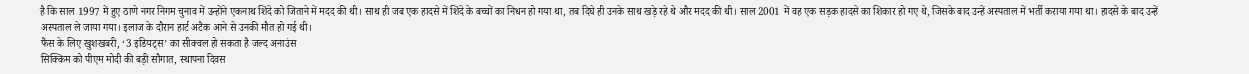है कि साल 1997 में हुए ठाणे नगर निगम चुनाव में उन्होंने एकनाथ शिंदे को जिताने में मदद की थी। साथ ही जब एक हादसे में शिंदे के बच्चों का निधन हो गया था, तब दिघे ही उनके साथ खड़े रहे थे और मदद की थी। साल 2001 में वह एक सड़क हादसे का शिकार हो गए थे, जिसके बाद उन्हें अस्पताल में भर्ती कराया गया था। हादसे के बाद उन्हें अस्पताल ले जाया गया। इलाज के दौरान हार्ट अटैक आने से उनकी मौत हो गई थी।
फैंस के लिए खुशखबरी, ‘3 इडियट्स’ का सीक्वल हो सकता है जल्द अनाउंस
सिक्किम को पीएम मोदी की बड़ी सौगात, स्थापना दिवस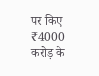पर किए ₹4000 करोड़ के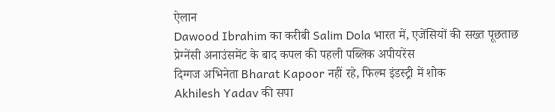ऐलान
Dawood Ibrahim का करीबी Salim Dola भारत में, एजेंसियों की सख्त पूछताछ
प्रेग्नेंसी अनाउंसमेंट के बाद कपल की पहली पब्लिक अपीयरेंस
दिग्गज अभिनेता Bharat Kapoor नहीं रहे, फिल्म इंडस्ट्री में शोक
Akhilesh Yadav की सपा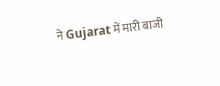ने Gujarat में मारी बाजी